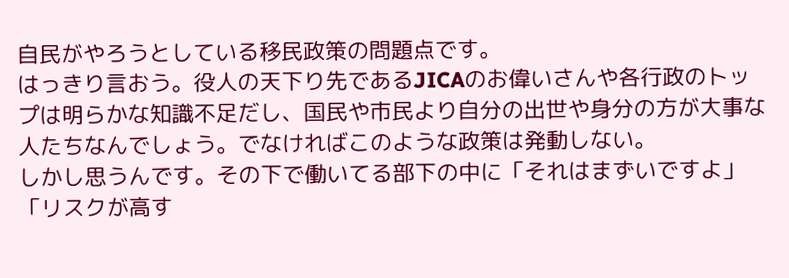自民がやろうとしている移民政策の問題点です。
はっきり言おう。役人の天下り先であるJICAのお偉いさんや各行政のトップは明らかな知識不足だし、国民や市民より自分の出世や身分の方が大事な人たちなんでしょう。でなければこのような政策は発動しない。
しかし思うんです。その下で働いてる部下の中に「それはまずいですよ」「リスクが高す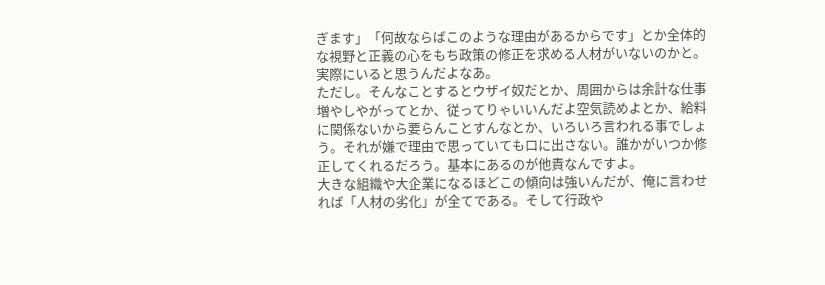ぎます」「何故ならばこのような理由があるからです」とか全体的な視野と正義の心をもち政策の修正を求める人材がいないのかと。実際にいると思うんだよなあ。
ただし。そんなことするとウザイ奴だとか、周囲からは余計な仕事増やしやがってとか、従ってりゃいいんだよ空気読めよとか、給料に関係ないから要らんことすんなとか、いろいろ言われる事でしょう。それが嫌で理由で思っていても口に出さない。誰かがいつか修正してくれるだろう。基本にあるのが他責なんですよ。
大きな組織や大企業になるほどこの傾向は強いんだが、俺に言わせれば「人材の劣化」が全てである。そして行政や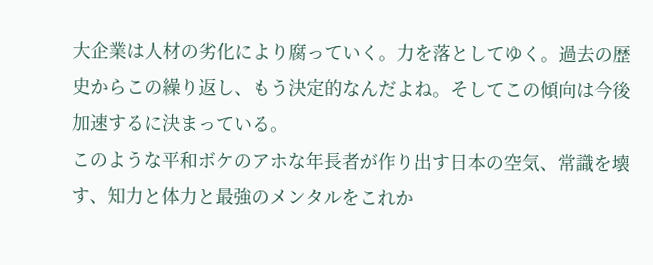大企業は人材の劣化により腐っていく。力を落としてゆく。過去の歴史からこの繰り返し、もう決定的なんだよね。そしてこの傾向は今後加速するに決まっている。
このような平和ボケのアホな年長者が作り出す日本の空気、常識を壊す、知力と体力と最強のメンタルをこれか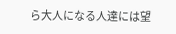ら大人になる人達には望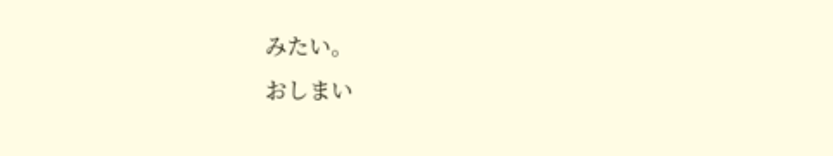みたい。
おしまい